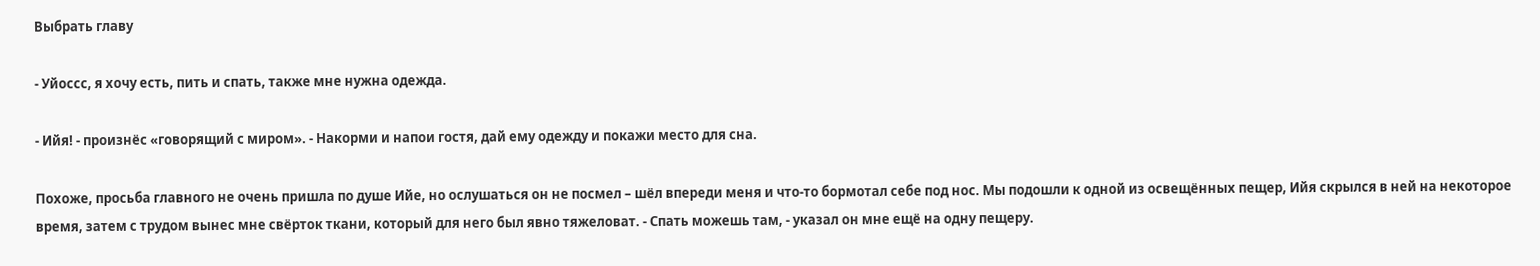Выбрать главу

- Уйоссс, я хочу есть, пить и спать, также мне нужна одежда.

- Ийя! - произнёс «говорящий с миром». - Накорми и напои гостя, дай ему одежду и покажи место для сна.

Похоже, просьба главного не очень пришла по душе Ийе, но ослушаться он не посмел – шёл впереди меня и что-то бормотал себе под нос. Мы подошли к одной из освещённых пещер, Ийя скрылся в ней на некоторое время, затем с трудом вынес мне свёрток ткани, который для него был явно тяжеловат. - Спать можешь там, - указал он мне ещё на одну пещеру.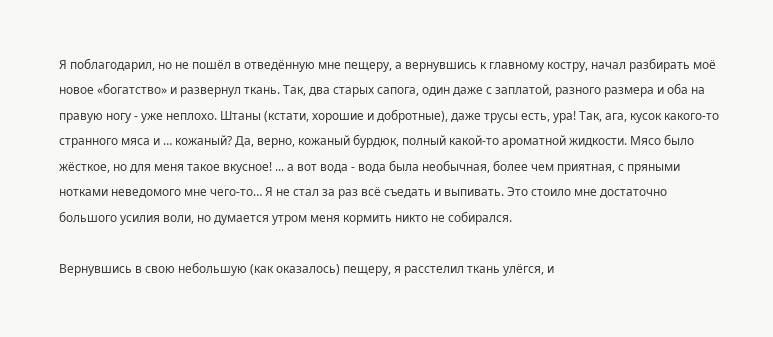Я поблагодарил, но не пошёл в отведённую мне пещеру, а вернувшись к главному костру, начал разбирать моё новое «богатство» и развернул ткань. Так, два старых сапога, один даже с заплатой, разного размера и оба на правую ногу - уже неплохо. Штаны (кстати, хорошие и добротные), даже трусы есть, ура! Так, ага, кусок какого-то странного мяса и … кожаный? Да, верно, кожаный бурдюк, полный какой-то ароматной жидкости. Мясо было жёсткое, но для меня такое вкусное! ... а вот вода - вода была необычная, более чем приятная, с пряными нотками неведомого мне чего-то… Я не стал за раз всё съедать и выпивать. Это стоило мне достаточно большого усилия воли, но думается утром меня кормить никто не собирался.

Вернувшись в свою небольшую (как оказалось) пещеру, я расстелил ткань улёгся, и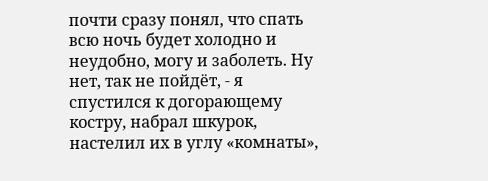почти сразу понял, что спать всю ночь будет холодно и неудобно, могу и заболеть. Ну нет, так не пойдёт, - я спустился к догорающему костру, набрал шкурок, настелил их в углу «комнаты»,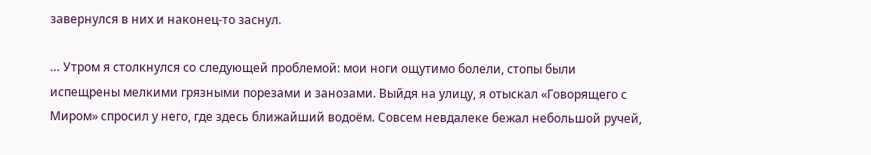завернулся в них и наконец-то заснул.

… Утром я столкнулся со следующей проблемой: мои ноги ощутимо болели, стопы были испещрены мелкими грязными порезами и занозами. Выйдя на улицу, я отыскал «Говорящего с Миром» спросил у него, где здесь ближайший водоём. Совсем невдалеке бежал небольшой ручей,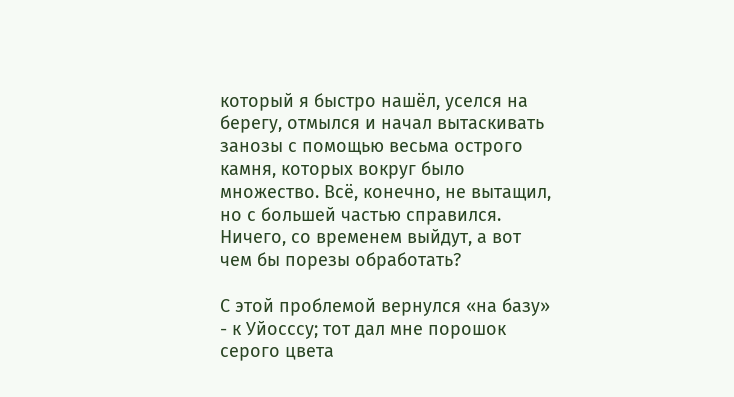который я быстро нашёл, уселся на берегу, отмылся и начал вытаскивать занозы с помощью весьма острого камня, которых вокруг было множество. Всё, конечно, не вытащил, но с большей частью справился. Ничего, со временем выйдут, а вот чем бы порезы обработать?

С этой проблемой вернулся «на базу» - к Уйосссу; тот дал мне порошок серого цвета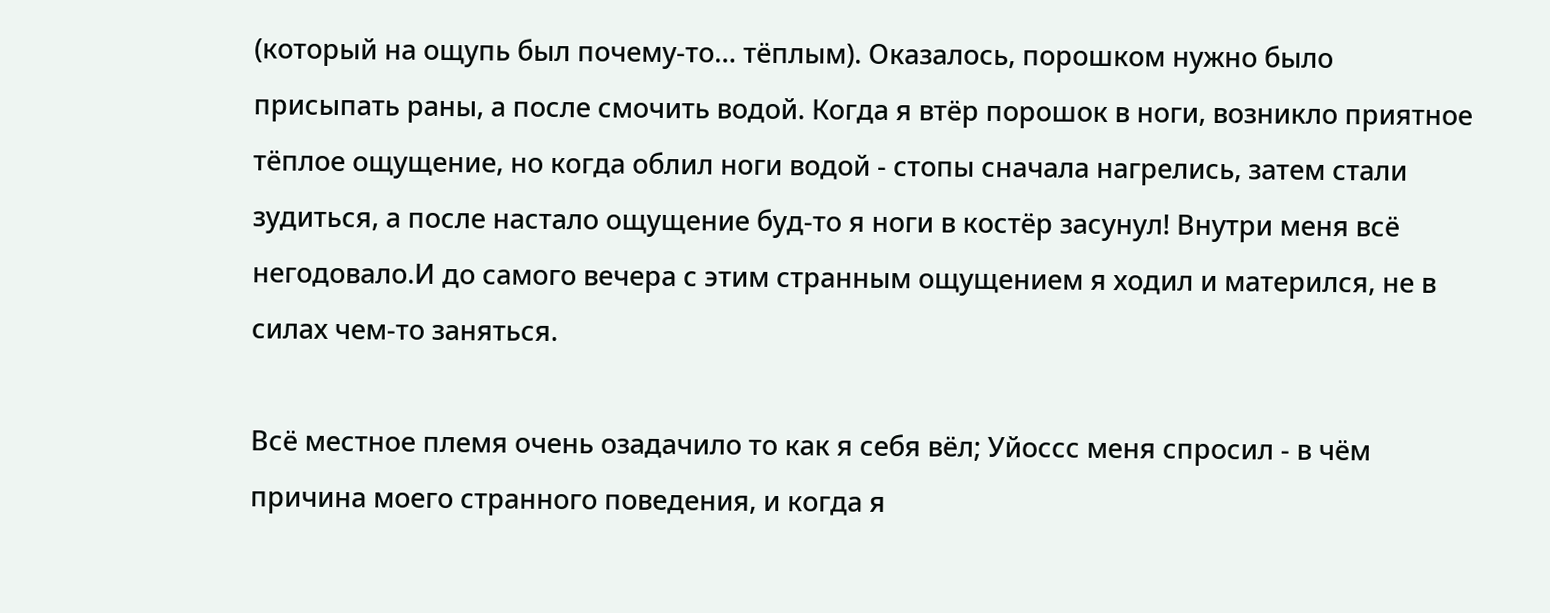(который на ощупь был почему-то… тёплым). Оказалось, порошком нужно было присыпать раны, а после смочить водой. Когда я втёр порошок в ноги, возникло приятное тёплое ощущение, но когда облил ноги водой - стопы сначала нагрелись, затем стали зудиться, а после настало ощущение буд-то я ноги в костёр засунул! Внутри меня всё негодовало.И до самого вечера с этим странным ощущением я ходил и матерился, не в силах чем-то заняться.

Всё местное племя очень озадачило то как я себя вёл; Уйоссс меня спросил - в чём причина моего странного поведения, и когда я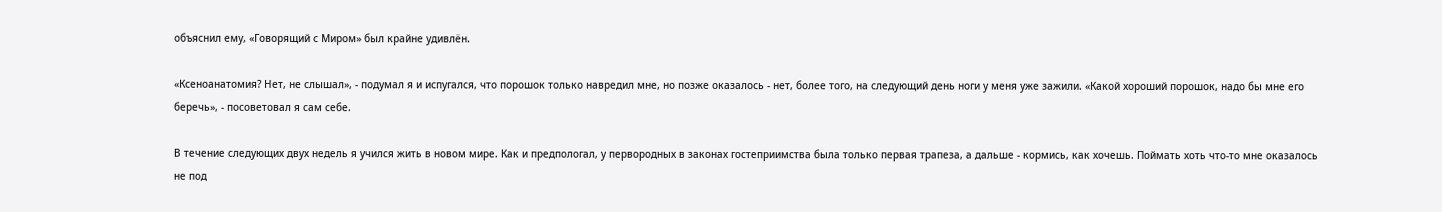объяснил ему, «Говорящий с Миром» был крайне удивлён.

«Ксеноанатомия? Нет, не слышал», - подумал я и испугался, что порошок только навредил мне, но позже оказалось - нет, более того, на следующий день ноги у меня уже зажили. «Какой хороший порошок, надо бы мне его беречь», - посоветовал я сам себе.

В течение следующих двух недель я учился жить в новом мире. Как и предпологал, у первородных в законах гостеприимства была только первая трапеза, а дальше - кормись, как хочешь. Поймать хоть что-то мне оказалось не под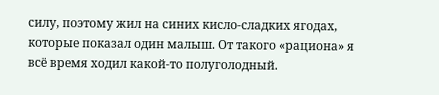силу, поэтому жил на синих кисло-сладких ягодах, которые показал один малыш. От такого «рациона» я всё время ходил какой-то полуголодный.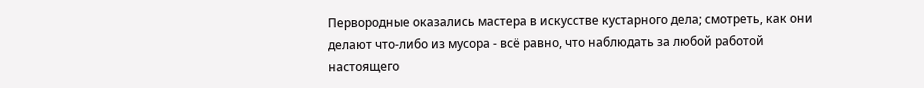Первородные оказались мастера в искусстве кустарного дела; смотреть, как они делают что-либо из мусора - всё равно, что наблюдать за любой работой настоящего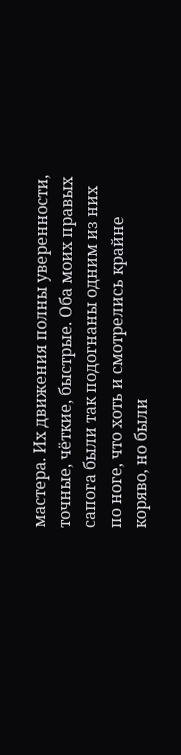мастера. Их движения полны уверенности, точные, чёткие, быстрые. Оба моих правых сапога были так подогнаны одним из них по ноге, что хоть и смотрелись крайне коряво, но были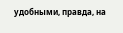удобными, правда, на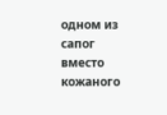одном из сапог вместо кожаного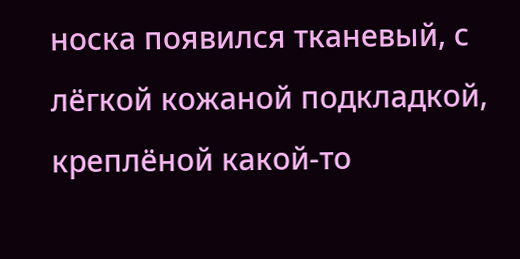носка появился тканевый, с лёгкой кожаной подкладкой, креплёной какой-то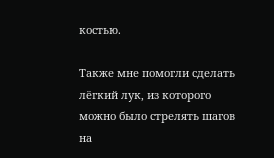костью.

Также мне помогли сделать лёгкий лук, из которого можно было стрелять шагов на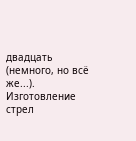двадцать (немного, но всё же...). Изготовление стрел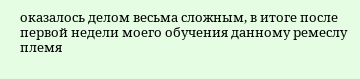оказалось делом весьма сложным, в итоге после первой недели моего обучения данному ремеслу племя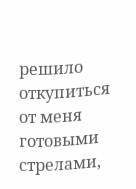решило откупиться от меня готовыми стрелами,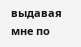выдавая мне по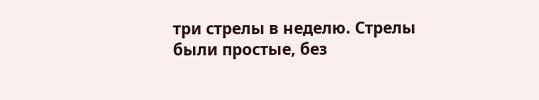три стрелы в неделю. Стрелы были простые, без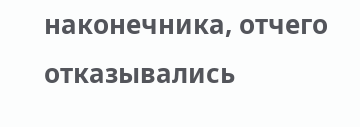наконечника, отчего отказывались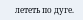лететь по дуге.